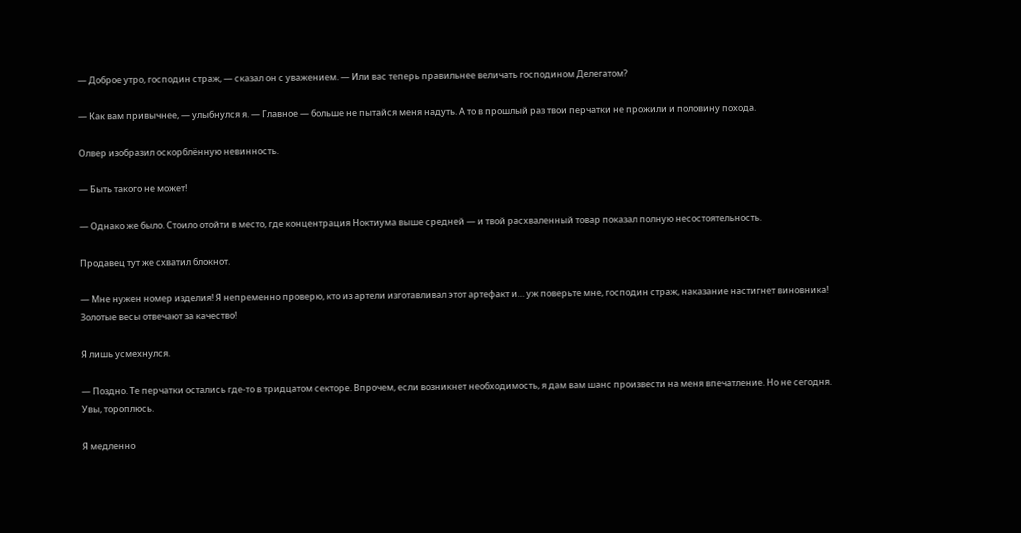— Доброе утро, господин страж, — сказал он с уважением. — Или вас теперь правильнее величать господином Делегатом?

— Как вам привычнее, — улыбнулся я. — Главное — больше не пытайся меня надуть. А то в прошлый раз твои перчатки не прожили и половину похода.

Олвер изобразил оскорблённую невинность.

— Быть такого не может!

— Однако же было. Стоило отойти в место, где концентрация Ноктиума выше средней — и твой расхваленный товар показал полную несостоятельность.

Продавец тут же схватил блокнот.

— Мне нужен номер изделия! Я непременно проверю, кто из артели изготавливал этот артефакт и… уж поверьте мне, господин страж, наказание настигнет виновника! Золотые весы отвечают за качество!

Я лишь усмехнулся.

— Поздно. Те перчатки остались где-то в тридцатом секторе. Впрочем, если возникнет необходимость, я дам вам шанс произвести на меня впечатление. Но не сегодня. Увы, тороплюсь.

Я медленно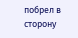побрел в сторону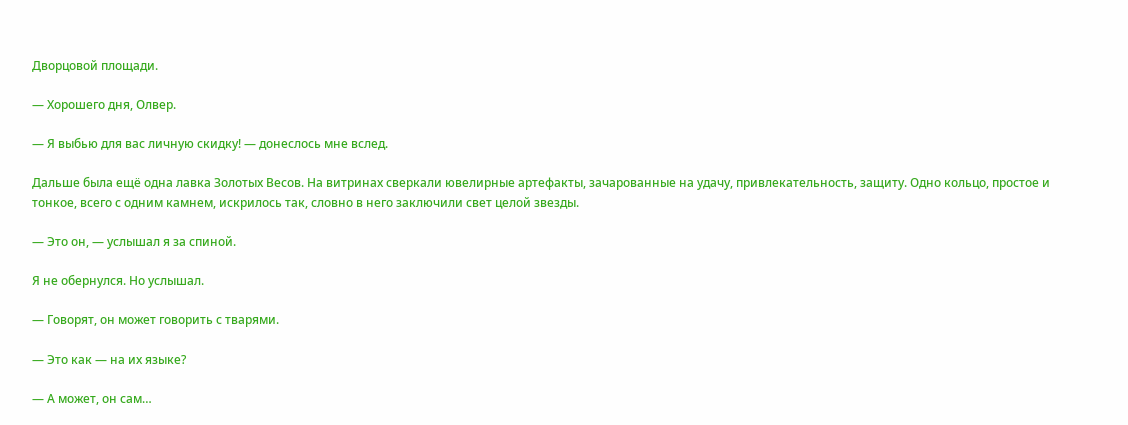Дворцовой площади.

— Хорошего дня, Олвер.

— Я выбью для вас личную скидку! — донеслось мне вслед.

Дальше была ещё одна лавка Золотых Весов. На витринах сверкали ювелирные артефакты, зачарованные на удачу, привлекательность, защиту. Одно кольцо, простое и тонкое, всего с одним камнем, искрилось так, словно в него заключили свет целой звезды.

— Это он, — услышал я за спиной.

Я не обернулся. Но услышал.

— Говорят, он может говорить с тварями.

— Это как — на их языке?

— А может, он сам…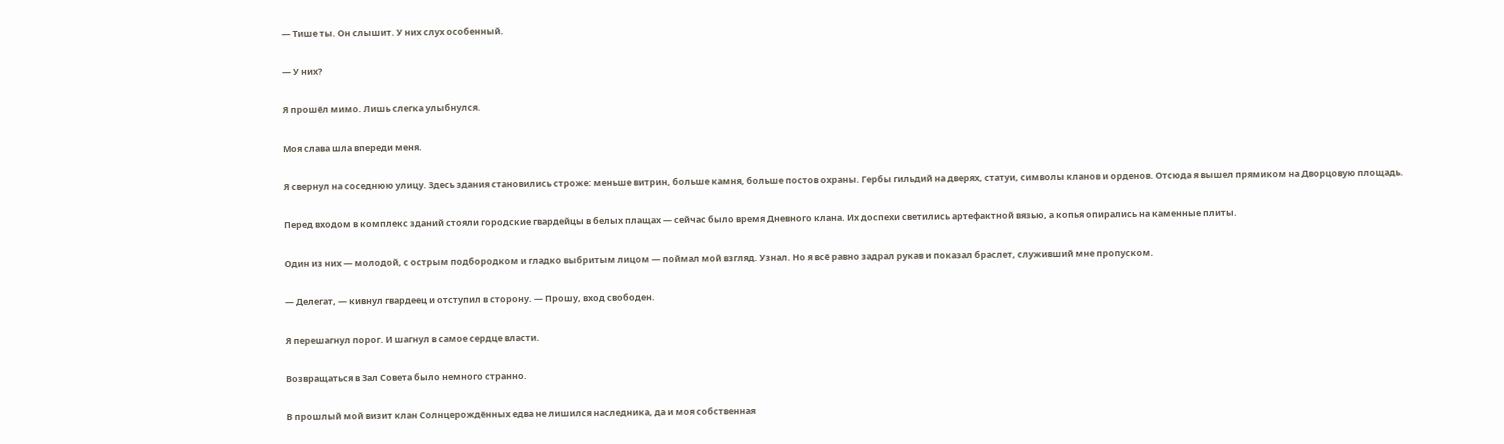— Тише ты. Он слышит. У них слух особенный.

— У них?

Я прошёл мимо. Лишь слегка улыбнулся.

Моя слава шла впереди меня.

Я свернул на соседнюю улицу. Здесь здания становились строже: меньше витрин, больше камня, больше постов охраны. Гербы гильдий на дверях, статуи, символы кланов и орденов. Отсюда я вышел прямиком на Дворцовую площадь.

Перед входом в комплекс зданий стояли городские гвардейцы в белых плащах — сейчас было время Дневного клана. Их доспехи светились артефактной вязью, а копья опирались на каменные плиты.

Один из них — молодой, с острым подбородком и гладко выбритым лицом — поймал мой взгляд. Узнал. Но я всё равно задрал рукав и показал браслет, служивший мне пропуском.

— Делегат, — кивнул гвардеец и отступил в сторону. — Прошу, вход свободен.

Я перешагнул порог. И шагнул в самое сердце власти.

Возвращаться в Зал Совета было немного странно.

В прошлый мой визит клан Солнцерождённых едва не лишился наследника, да и моя собственная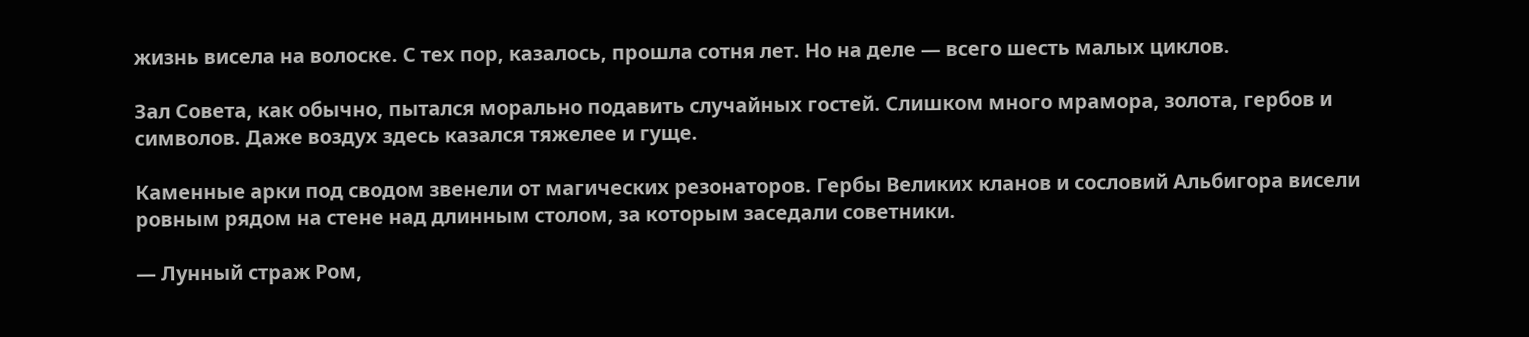жизнь висела на волоске. С тех пор, казалось, прошла сотня лет. Но на деле — всего шесть малых циклов.

Зал Совета, как обычно, пытался морально подавить случайных гостей. Слишком много мрамора, золота, гербов и символов. Даже воздух здесь казался тяжелее и гуще.

Каменные арки под сводом звенели от магических резонаторов. Гербы Великих кланов и сословий Альбигора висели ровным рядом на стене над длинным столом, за которым заседали советники.

— Лунный страж Ром,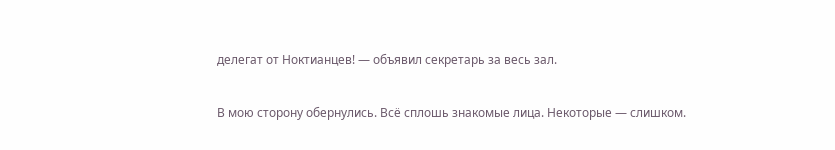делегат от Ноктианцев! — объявил секретарь за весь зал.

В мою сторону обернулись. Всё сплошь знакомые лица. Некоторые — слишком.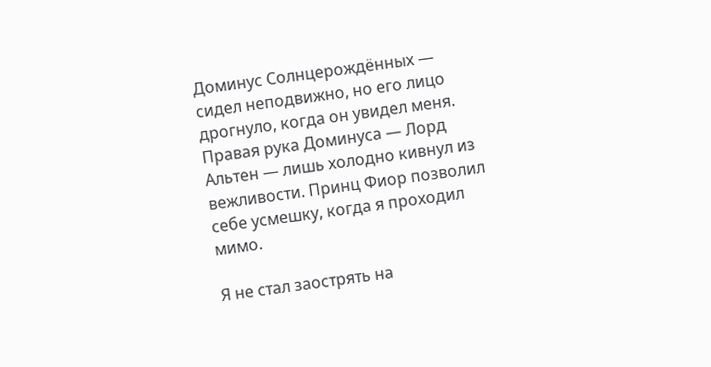Доминус Солнцерождённых — сидел неподвижно, но его лицо дрогнуло, когда он увидел меня. Правая рука Доминуса — Лорд Альтен — лишь холодно кивнул из вежливости. Принц Фиор позволил себе усмешку, когда я проходил мимо.

Я не стал заострять на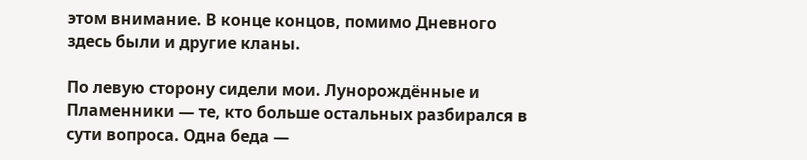этом внимание. В конце концов, помимо Дневного здесь были и другие кланы.

По левую сторону сидели мои. Лунорождённые и Пламенники — те, кто больше остальных разбирался в сути вопроса. Одна беда —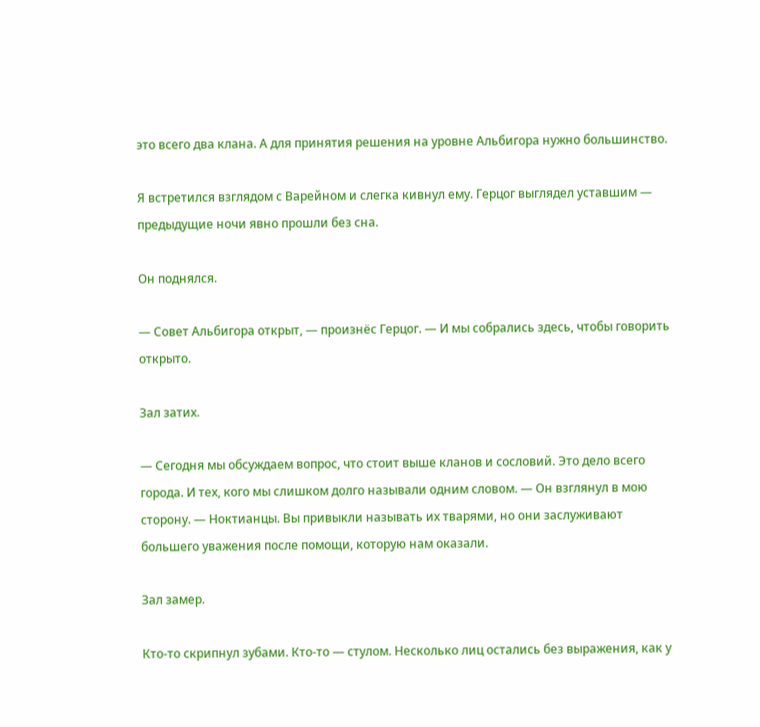это всего два клана. А для принятия решения на уровне Альбигора нужно большинство.

Я встретился взглядом с Варейном и слегка кивнул ему. Герцог выглядел уставшим — предыдущие ночи явно прошли без сна.

Он поднялся.

— Совет Альбигора открыт, — произнёс Герцог. — И мы собрались здесь, чтобы говорить открыто.

Зал затих.

— Сегодня мы обсуждаем вопрос, что стоит выше кланов и сословий. Это дело всего города. И тех, кого мы слишком долго называли одним словом. — Он взглянул в мою сторону. — Ноктианцы. Вы привыкли называть их тварями, но они заслуживают большего уважения после помощи, которую нам оказали.

Зал замер.

Кто-то скрипнул зубами. Кто-то — стулом. Несколько лиц остались без выражения, как у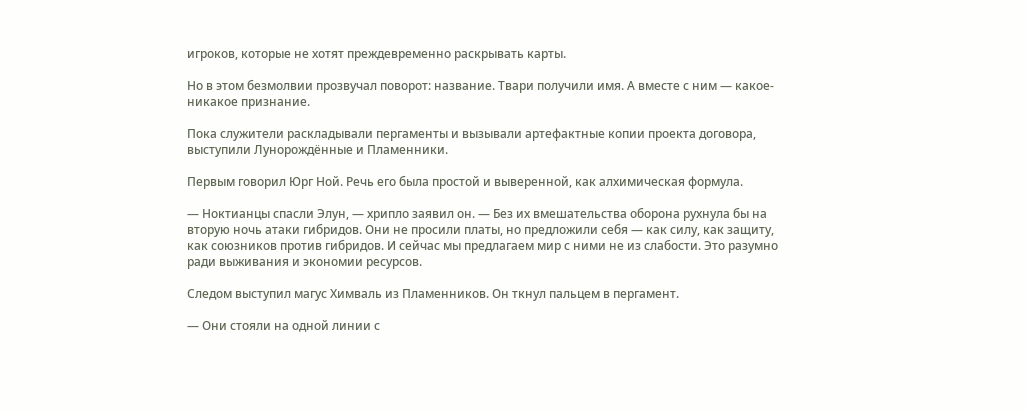игроков, которые не хотят преждевременно раскрывать карты.

Но в этом безмолвии прозвучал поворот: название. Твари получили имя. А вместе с ним — какое-никакое признание.

Пока служители раскладывали пергаменты и вызывали артефактные копии проекта договора, выступили Лунорождённые и Пламенники.

Первым говорил Юрг Ной. Речь его была простой и выверенной, как алхимическая формула.

— Ноктианцы спасли Элун, — хрипло заявил он. — Без их вмешательства оборона рухнула бы на вторую ночь атаки гибридов. Они не просили платы, но предложили себя — как силу, как защиту, как союзников против гибридов. И сейчас мы предлагаем мир с ними не из слабости. Это разумно ради выживания и экономии ресурсов.

Следом выступил магус Химваль из Пламенников. Он ткнул пальцем в пергамент.

— Они стояли на одной линии с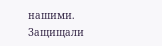нашими. Защищали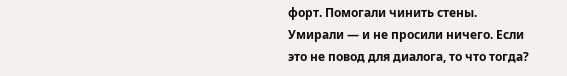форт. Помогали чинить стены. Умирали — и не просили ничего. Если это не повод для диалога, то что тогда?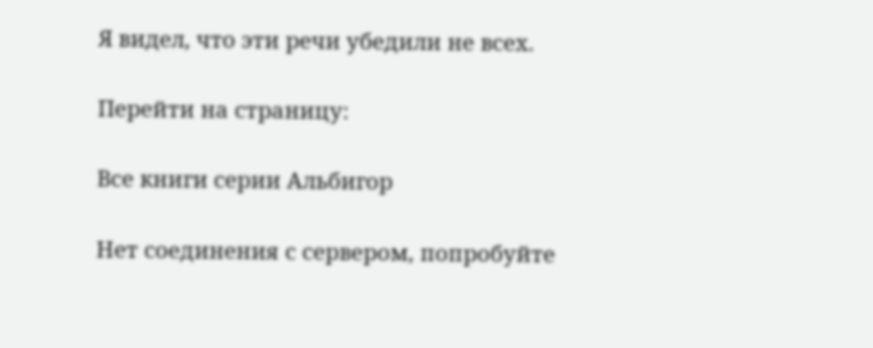Я видел, что эти речи убедили не всех.

Перейти на страницу:

Все книги серии Альбигор

Нет соединения с сервером, попробуйте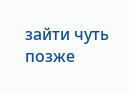зайти чуть позже